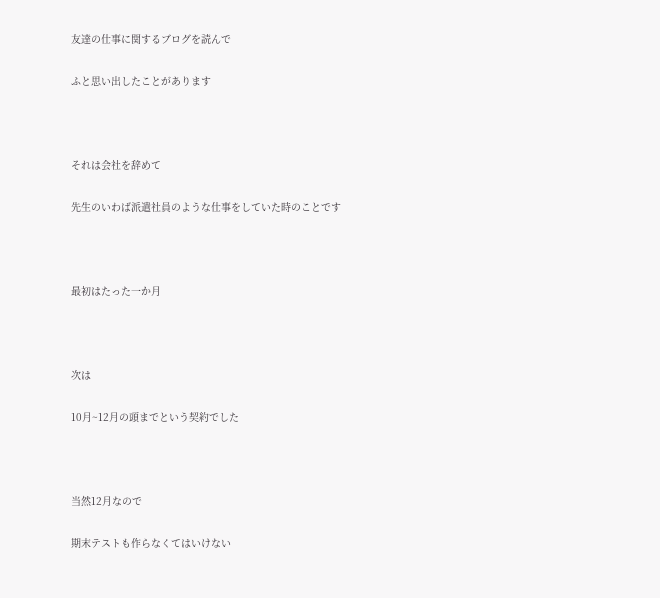友達の仕事に関するブログを読んで

ふと思い出したことがあります



それは会社を辞めて

先生のいわば派遣社員のような仕事をしていた時のことです



最初はたった一か月



次は

10月~12月の頭までという契約でした



当然12月なので

期末テストも作らなくてはいけない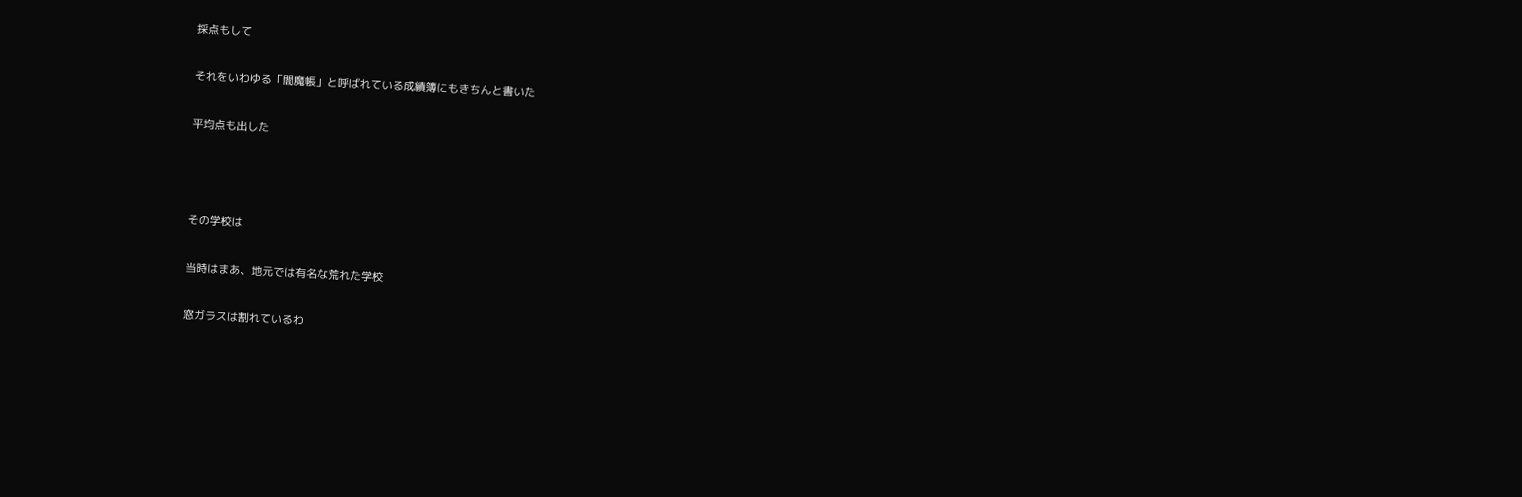採点もして

それをいわゆる「閻魔帳」と呼ばれている成績簿にもきちんと書いた

平均点も出した



その学校は

当時はまあ、地元では有名な荒れた学校

窓ガラスは割れているわ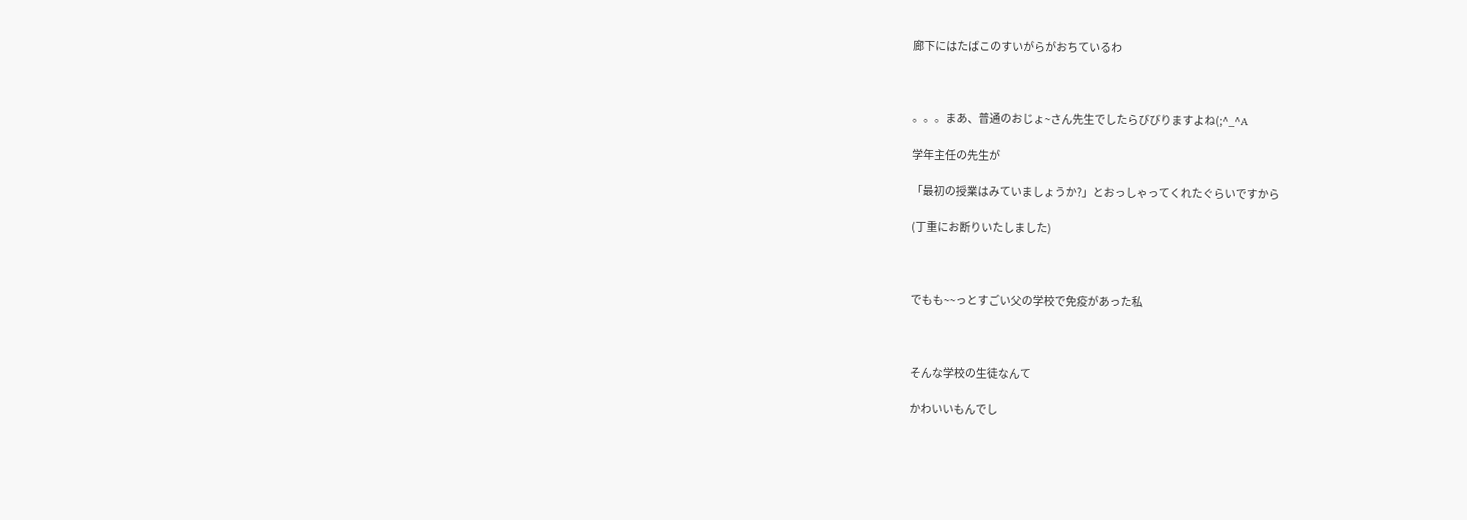廊下にはたばこのすいがらがおちているわ



。。。まあ、普通のおじょ~さん先生でしたらびびりますよね(;^_^A

学年主任の先生が

「最初の授業はみていましょうか?」とおっしゃってくれたぐらいですから

(丁重にお断りいたしました)



でもも~~っとすごい父の学校で免疫があった私



そんな学校の生徒なんて

かわいいもんでし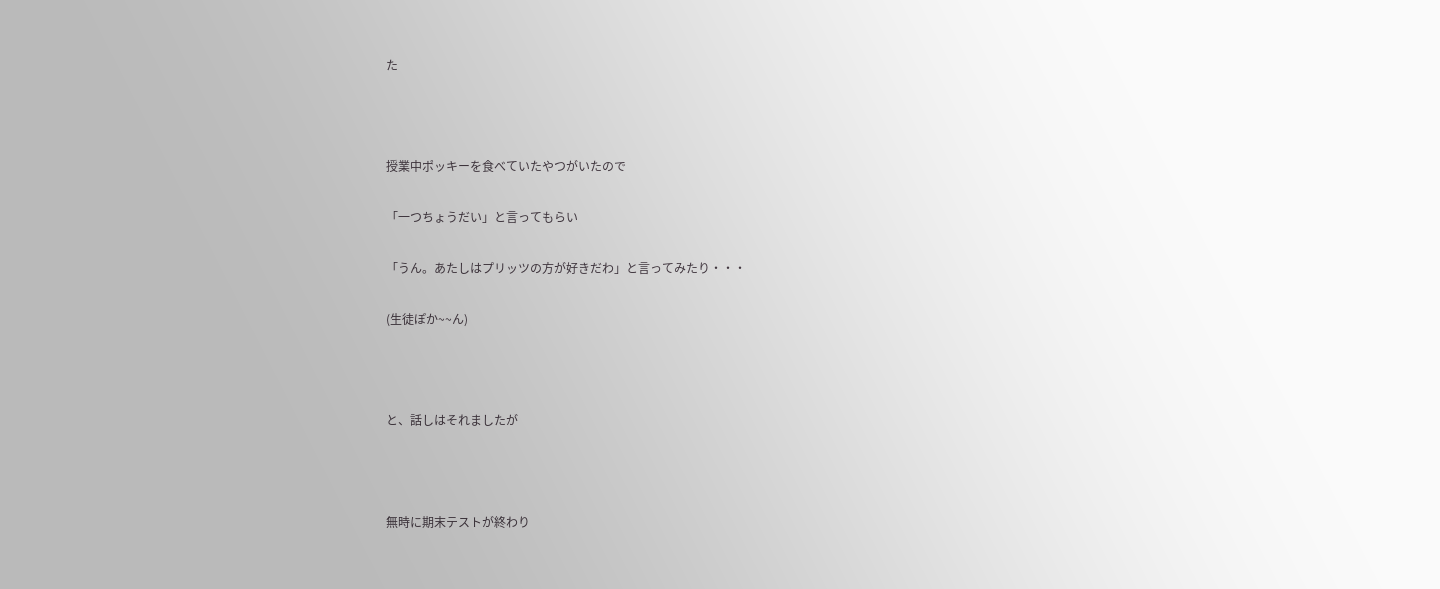た



授業中ポッキーを食べていたやつがいたので

「一つちょうだい」と言ってもらい

「うん。あたしはプリッツの方が好きだわ」と言ってみたり・・・

(生徒ぽか~~ん)



と、話しはそれましたが



無時に期末テストが終わり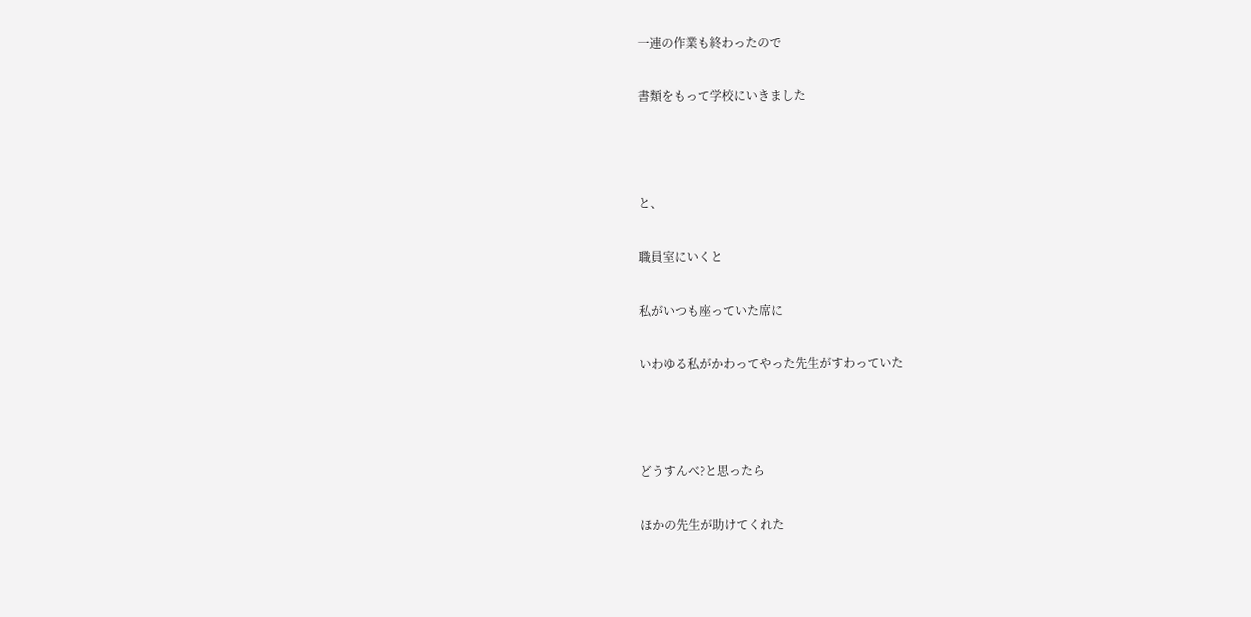一連の作業も終わったので

書類をもって学校にいきました



と、

職員室にいくと

私がいつも座っていた席に

いわゆる私がかわってやった先生がすわっていた



どうすんべ?と思ったら

ほかの先生が助けてくれた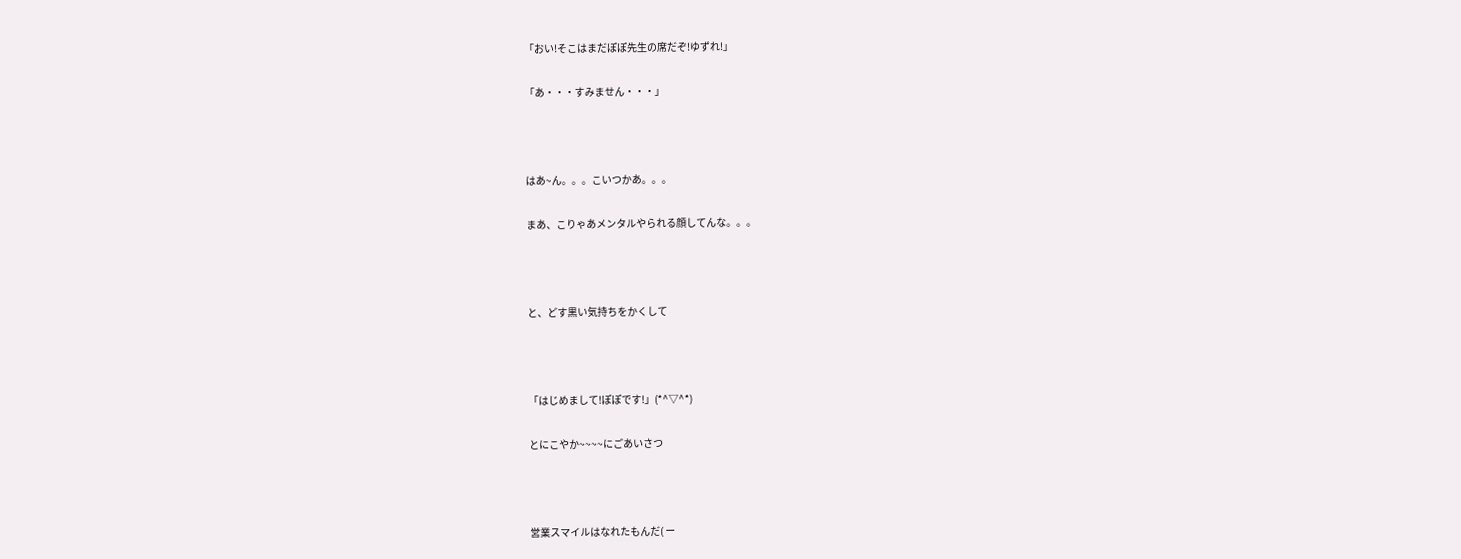「おい!そこはまだぽぽ先生の席だぞ!ゆずれ!」

「あ・・・すみません・・・」



はあ~ん。。。こいつかあ。。。

まあ、こりゃあメンタルやられる顔してんな。。。



と、どす黒い気持ちをかくして



「はじめまして!ぽぽです!」(*^▽^*)

とにこやか~~~~にごあいさつ



営業スマイルはなれたもんだ( ー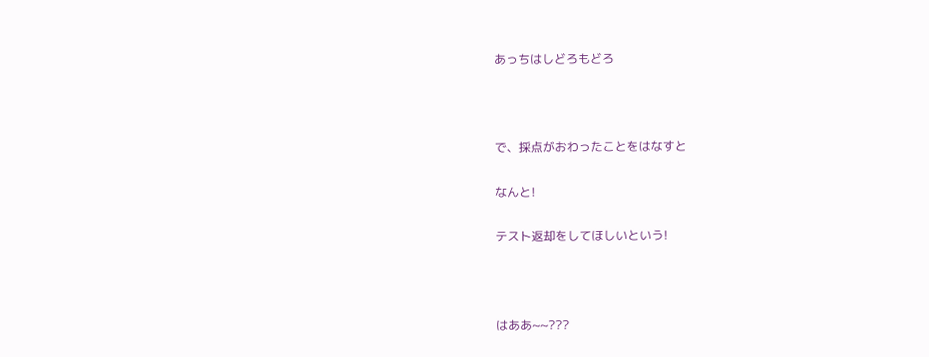あっちはしどろもどろ



で、採点がおわったことをはなすと

なんと!

テスト返却をしてほしいという!



はああ~~???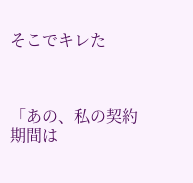そこでキレた



「あの、私の契約期間は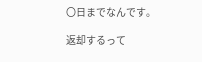〇日までなんです。

返却するって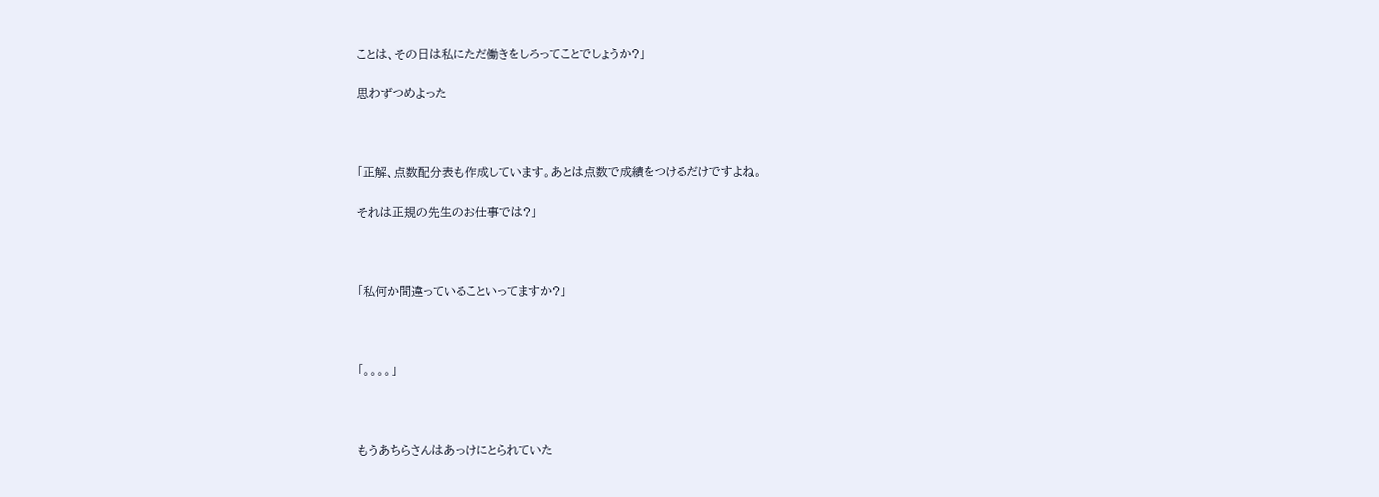ことは、その日は私にただ働きをしろってことでしょうか?」

思わずつめよった



「正解、点数配分表も作成しています。あとは点数で成績をつけるだけですよね。

それは正規の先生のお仕事では?」



「私何か間違っていることいってますか?」



「。。。。」



もうあちらさんはあっけにとられていた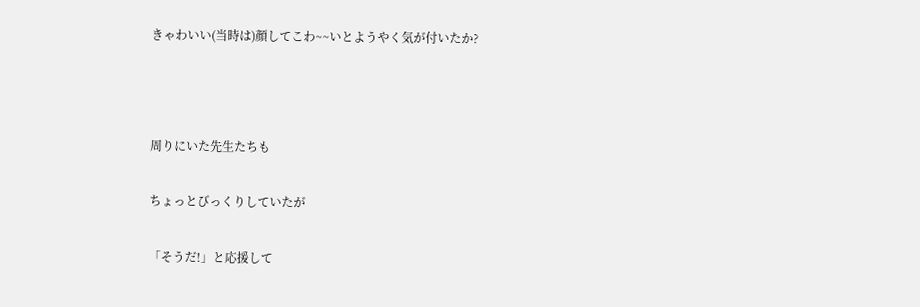きゃわいい(当時は)顔してこわ~~いとようやく気が付いたか?



周りにいた先生たちも

ちょっとびっくりしていたが

「そうだ!」と応援して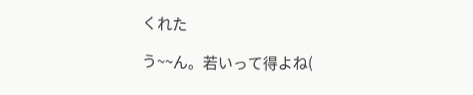くれた

う~~ん。若いって得よね(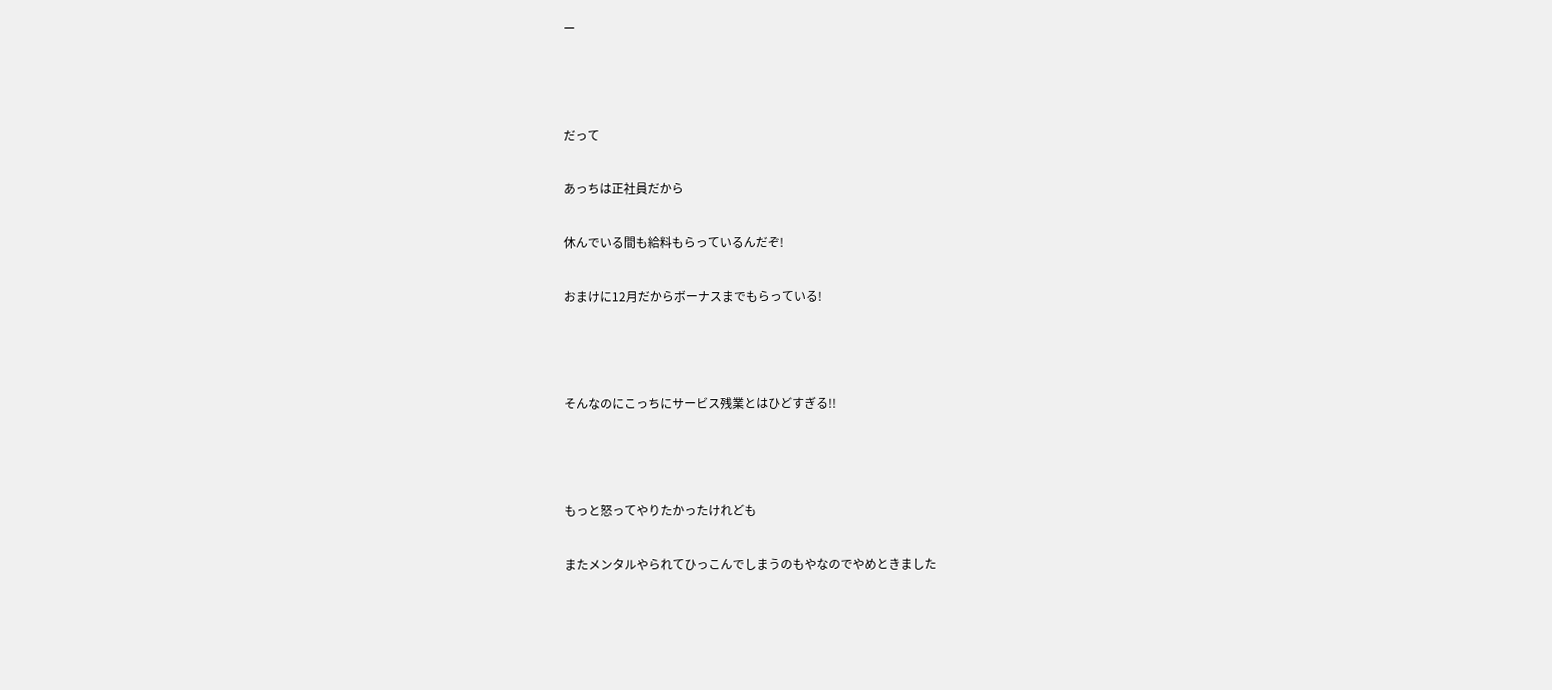ー



だって

あっちは正社員だから

休んでいる間も給料もらっているんだぞ!

おまけに12月だからボーナスまでもらっている!



そんなのにこっちにサービス残業とはひどすぎる!!



もっと怒ってやりたかったけれども

またメンタルやられてひっこんでしまうのもやなのでやめときました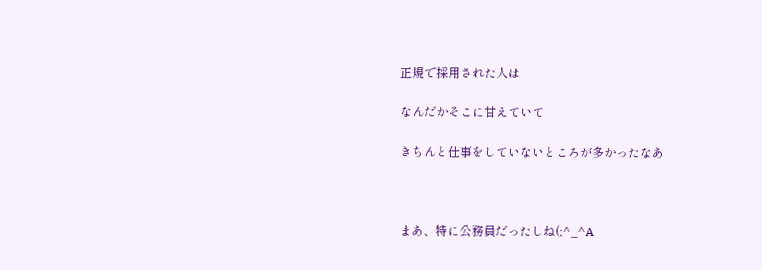正規で採用された人は

なんだかそこに甘えていて

きちんと仕事をしていないところが多かったなあ



まあ、特に公務員だったしね(;^_^A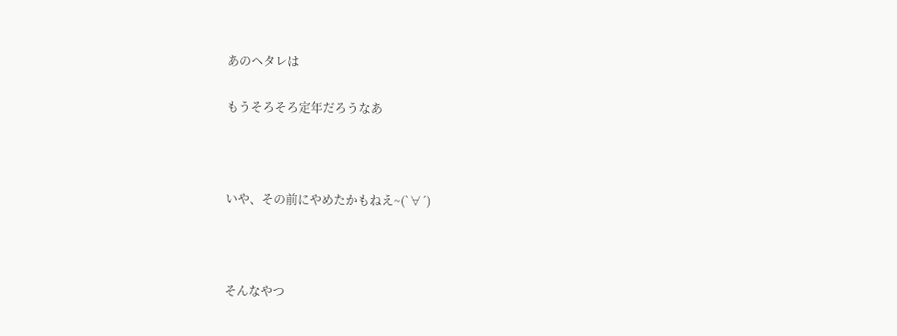あのヘタレは

もうそろそろ定年だろうなあ



いや、その前にやめたかもねえ~(`∀´)



そんなやつ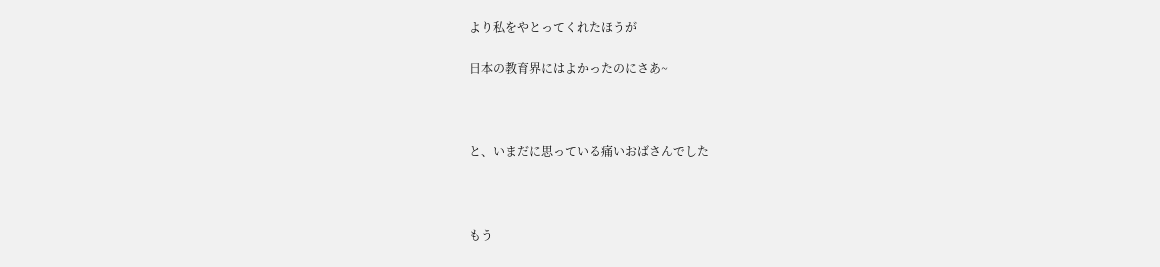より私をやとってくれたほうが

日本の教育界にはよかったのにさあ~



と、いまだに思っている痛いおばさんでした



もう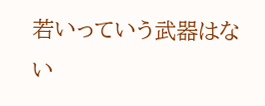若いっていう武器はない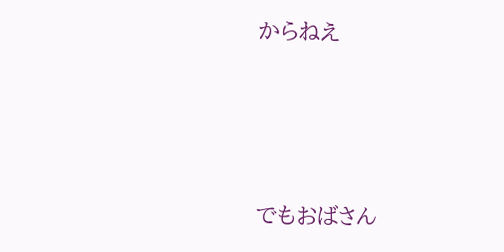からねえ





でもおばさん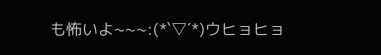も怖いよ~~~:(*`▽´*)ウヒョヒョ